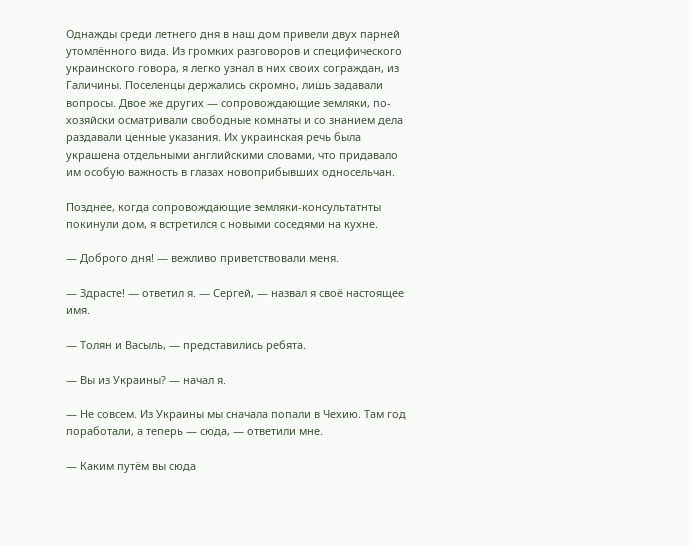Однажды среди летнего дня в наш дом привели двух парней утомлённого вида. Из громких разговоров и специфического украинского говора, я легко узнал в них своих сограждан, из Галичины. Поселенцы держались скромно, лишь задавали вопросы. Двое же других — сопровождающие земляки, по-хозяйски осматривали свободные комнаты и со знанием дела раздавали ценные указания. Их украинская речь была украшена отдельными английскими словами, что придавало им особую важность в глазах новоприбывших односельчан.

Позднее, когда сопровождающие земляки-консультатнты покинули дом, я встретился с новыми соседями на кухне.

— Доброго дня! — вежливо приветствовали меня.

— Здрасте! — ответил я. — Сергей, — назвал я своё настоящее имя.

— Толян и Васыль, — представились ребята.

— Вы из Украины? — начал я.

— Не совсем. Из Украины мы сначала попали в Чехию. Там год поработали, а теперь — сюда, — ответили мне.

— Каким путём вы сюда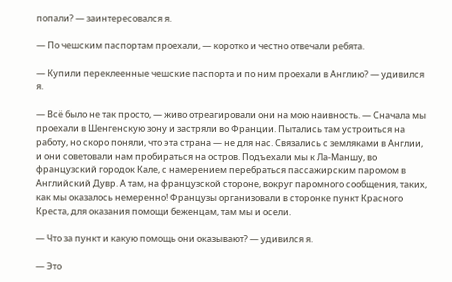попали? — заинтересовался я.

— По чешским паспортам проехали, — коротко и честно отвечали ребята.

— Купили переклеенные чешские паспорта и по ним проехали в Англию? — удивился я.

— Всё было не так просто, — живо отреагировали они на мою наивность. — Сначала мы проехали в Шенгенскую зону и застряли во Франции. Пытались там устроиться на работу, но скоро поняли, что эта страна — не для нас. Связались с земляками в Англии, и они советовали нам пробираться на остров. Подъехали мы к Ла-Маншу, во французский городок Кале, с намерением перебраться пассажирским паромом в Английский Дувр. А там, на французской стороне, вокруг паромного сообщения, таких, как мы оказалось немеренно! Французы организовали в сторонке пункт Красного Креста, для оказания помощи беженцам, там мы и осели.

— Что за пункт и какую помощь они оказывают? — удивился я.

— Это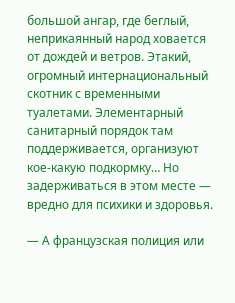большой ангар, где беглый, неприкаянный народ ховается от дождей и ветров. Этакий, огромный интернациональный скотник с временными туалетами. Элементарный санитарный порядок там поддерживается, организуют кое-какую подкормку… Но задерживаться в этом месте — вредно для психики и здоровья.

— А французская полиция или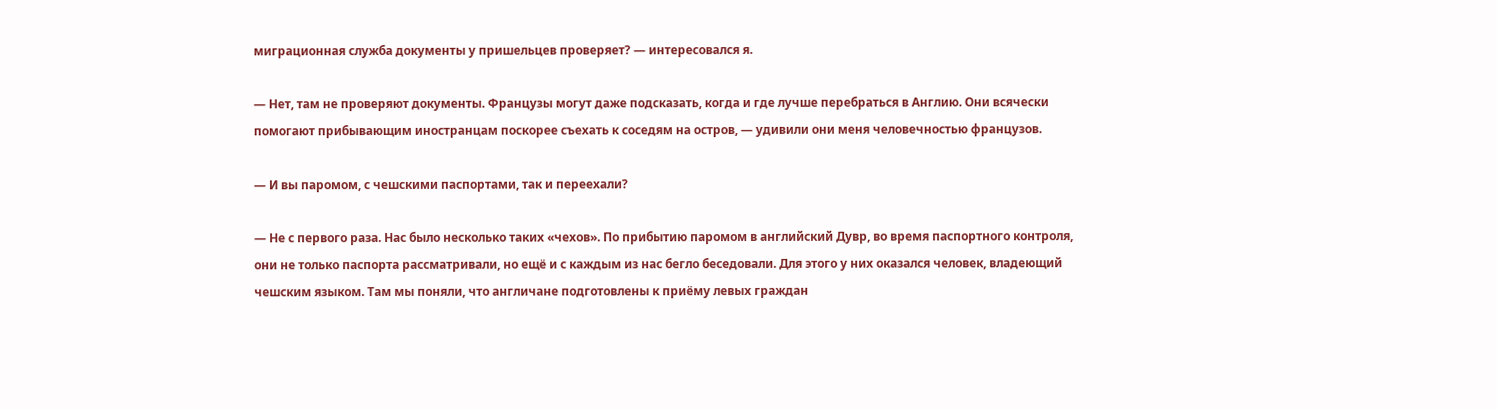миграционная служба документы у пришельцев проверяет? — интересовался я.

— Нет, там не проверяют документы. Французы могут даже подсказать, когда и где лучше перебраться в Англию. Они всячески помогают прибывающим иностранцам поскорее съехать к соседям на остров, — удивили они меня человечностью французов.

— И вы паромом, с чешскими паспортами, так и переехали?

— Не с первого раза. Нас было несколько таких «чехов». По прибытию паромом в английский Дувр, во время паспортного контроля, они не только паспорта рассматривали, но ещё и с каждым из нас бегло беседовали. Для этого у них оказался человек, владеющий чешским языком. Там мы поняли, что англичане подготовлены к приёму левых граждан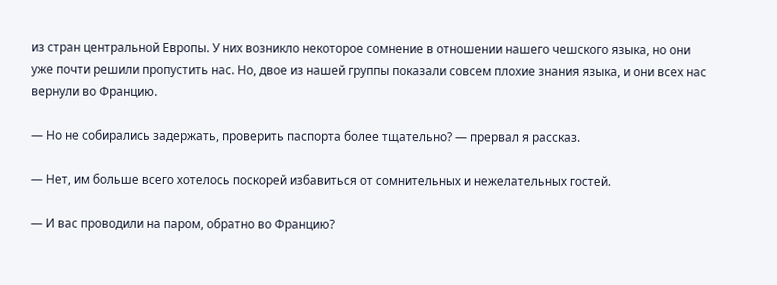из стран центральной Европы. У них возникло некоторое сомнение в отношении нашего чешского языка, но они уже почти решили пропустить нас. Но, двое из нашей группы показали совсем плохие знания языка, и они всех нас вернули во Францию.

— Но не собирались задержать, проверить паспорта более тщательно? — прервал я рассказ.

— Нет, им больше всего хотелось поскорей избавиться от сомнительных и нежелательных гостей.

— И вас проводили на паром, обратно во Францию?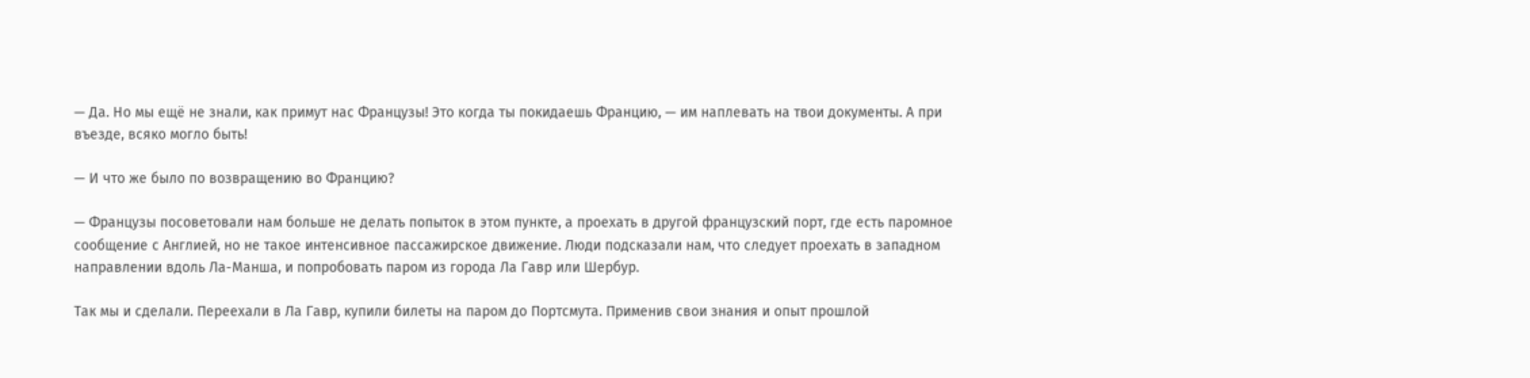— Да. Но мы ещё не знали, как примут нас Французы! Это когда ты покидаешь Францию, — им наплевать на твои документы. А при въезде, всяко могло быть!

— И что же было по возвращению во Францию?

— Французы посоветовали нам больше не делать попыток в этом пункте, а проехать в другой французский порт, где есть паромное сообщение с Англией, но не такое интенсивное пассажирское движение. Люди подсказали нам, что следует проехать в западном направлении вдоль Ла-Манша, и попробовать паром из города Ла Гавр или Шербур.

Так мы и сделали. Переехали в Ла Гавр, купили билеты на паром до Портсмута. Применив свои знания и опыт прошлой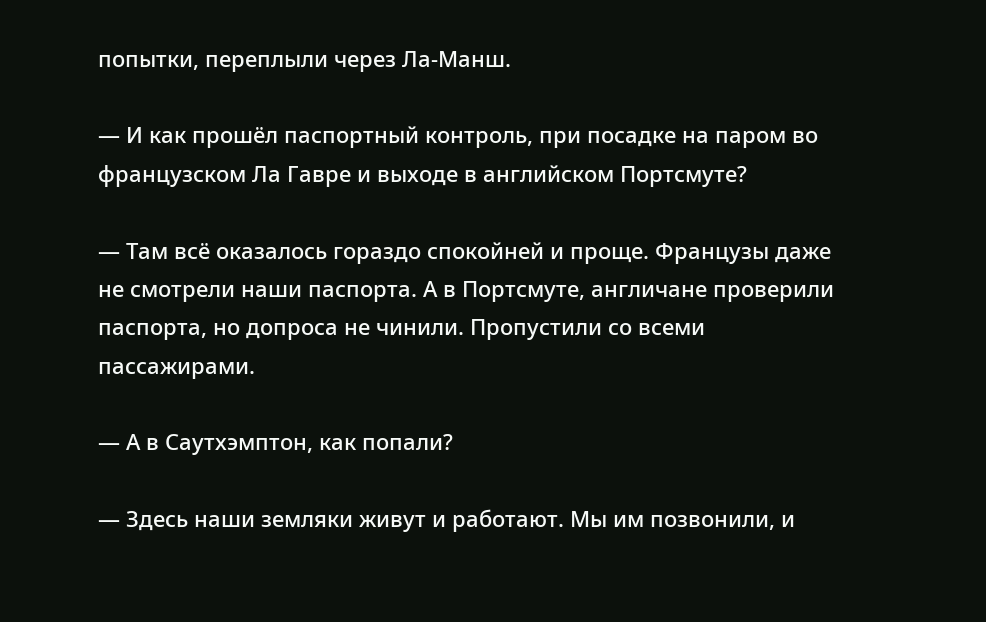попытки, переплыли через Ла-Манш.

— И как прошёл паспортный контроль, при посадке на паром во французском Ла Гавре и выходе в английском Портсмуте?

— Там всё оказалось гораздо спокойней и проще. Французы даже не смотрели наши паспорта. А в Портсмуте, англичане проверили паспорта, но допроса не чинили. Пропустили со всеми пассажирами.

— А в Саутхэмптон, как попали?

— Здесь наши земляки живут и работают. Мы им позвонили, и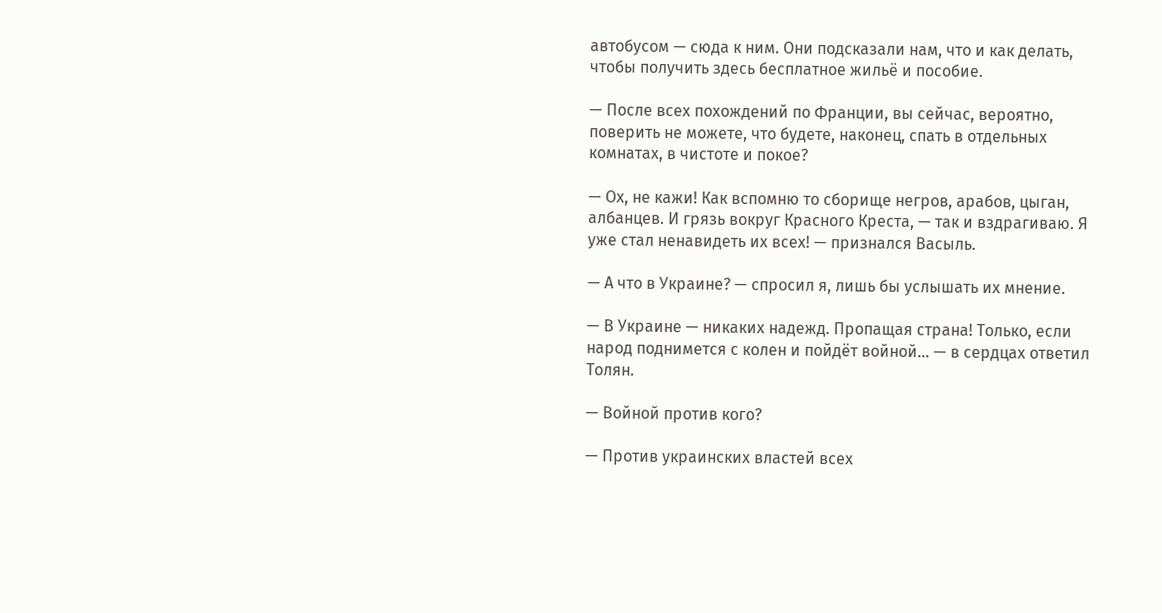автобусом — сюда к ним. Они подсказали нам, что и как делать, чтобы получить здесь бесплатное жильё и пособие.

— После всех похождений по Франции, вы сейчас, вероятно, поверить не можете, что будете, наконец, спать в отдельных комнатах, в чистоте и покое?

— Ох, не кажи! Как вспомню то сборище негров, арабов, цыган, албанцев. И грязь вокруг Красного Креста, — так и вздрагиваю. Я уже стал ненавидеть их всех! — признался Васыль.

— А что в Украине? — спросил я, лишь бы услышать их мнение.

— В Украине — никаких надежд. Пропащая страна! Только, если народ поднимется с колен и пойдёт войной… — в сердцах ответил Толян.

— Войной против кого?

— Против украинских властей всех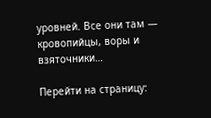уровней. Все они там — кровопийцы, воры и взяточники…

Перейти на страницу: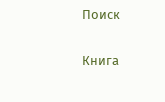Поиск

Книга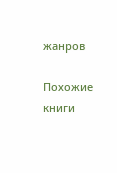жанров

Похожие книги